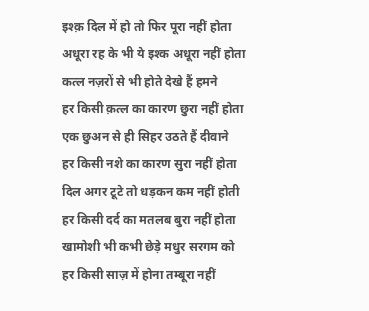इश्क़ दिल में हो तो फिर पूरा नहीं होता
अधूरा रह के भी ये इश्क अधूरा नहीं होता
कत्ल नज़रों से भी होते देखे हैं हमने
हर किसी क़त्ल का कारण छुरा नहीं होता
एक छुअन से ही सिहर उठते हैं दीवाने
हर किसी नशे का कारण सुरा नहीं होता
दिल अगर टूटे तो धड़कन कम नहीं होती
हर किसी दर्द का मतलब बुरा नहीं होता
खामोशी भी कभी छेड़े मधुर सरगम को
हर किसी साज़ में होना तम्बूरा नहीं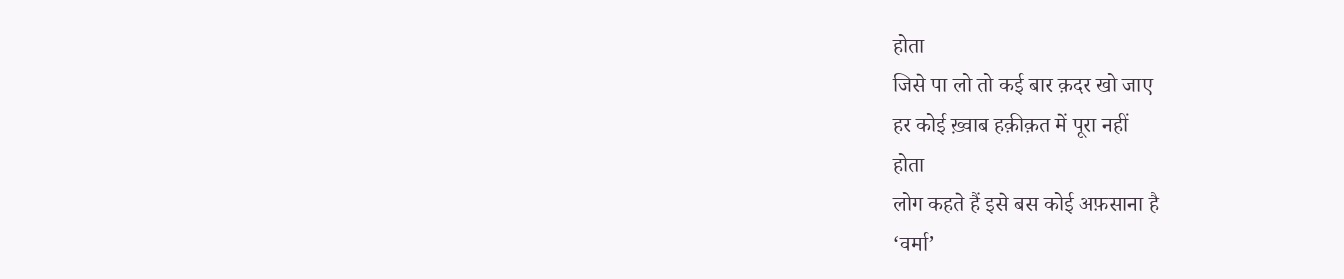होता
जिसे पा लो तो कई बार क़दर खो जाए
हर कोई ख़्वाब हक़ीक़त में पूरा नहीं
होता
लोग कहते हैं इसे बस कोई अफ़साना है
‘वर्मा’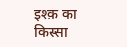इश्क़ का किस्सा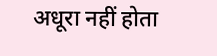अधूरा नहीं होता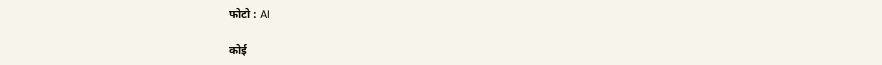फोटो : AI

कोई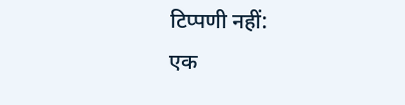टिप्पणी नहीं:
एक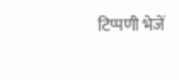टिप्पणी भेजें